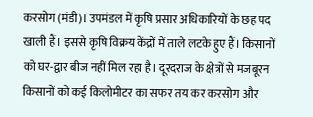करसोग (मंडी)। उपमंडल में कृषि प्रसार अधिकारियों के छह पद खाली हैं। इससे कृषि विक्रय केंद्रों में ताले लटके हुए हैं। किसानों को घर-द्वार बीज नहीं मिल रहा है। दूरदराज के क्षेत्रों से मजबूरन किसानों को कई किलोमीटर का सफर तय कर करसोग और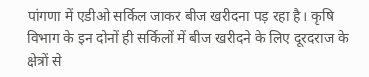पांगणा में एडीओ सर्किल जाकर बीज खरीदना पड़ रहा है। कृषि विभाग के इन दोनों ही सर्किलों में बीज खरीदने के लिए दूरदराज के क्षेत्रों से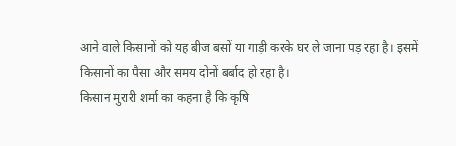आने वाले किसानों को यह बीज बसों या गाड़ी करके घर ले जाना पड़ रहा है। इसमें किसानों का पैसा और समय दोनों बर्बाद हो रहा है।
किसान मुरारी शर्मा का कहना है कि कृषि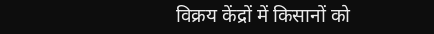विक्रय केंद्रों में किसानों को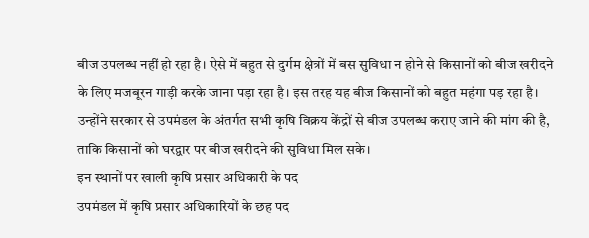बीज उपलब्ध नहीं हो रहा है। ऐसे में बहुत से दुर्गम क्षेत्रों में बस सुविधा न होने से किसानों को बीज खरीदने के लिए मजबूरन गाड़ी करके जाना पड़ा रहा है। इस तरह यह बीज किसानों को बहुत महंगा पड़ रहा है। उन्होंने सरकार से उपमंडल के अंतर्गत सभी कृषि विक्रय केंद्रों से बीज उपलब्ध कराए जाने की मांग की है, ताकि किसानों को घरद्वार पर बीज खरीदने की सुविधा मिल सके।
इन स्थानों पर खाली कृषि प्रसार अधिकारी के पद
उपमंडल में कृषि प्रसार अधिकारियों के छह पद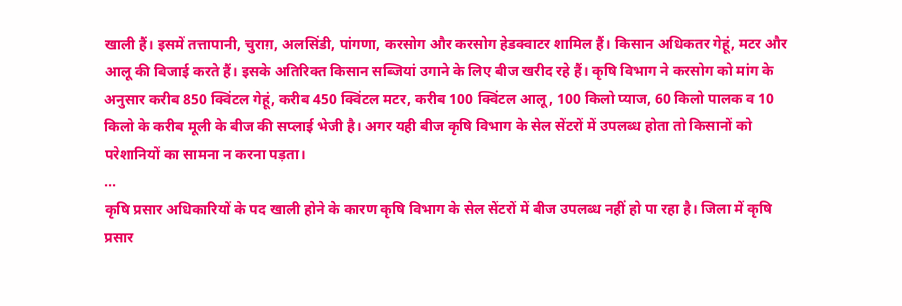खाली हैं। इसमें तत्तापानी, चुराग़, अलसिंडी, पांगणा, करसोग और करसोग हेडक्वाटर शामिल हैं। किसान अधिकतर गेहूं, मटर और आलू की बिजाई करते हैं। इसके अतिरिक्त किसान सब्जियां उगाने के लिए बीज खरीद रहे हैं। कृषि विभाग ने करसोग को मांग के अनुसार करीब 850 क्विंटल गेहूं, करीब 450 क्विंटल मटर, करीब 100 क्विंटल आलू, 100 किलो प्याज, 60 किलो पालक व 10 किलो के करीब मूली के बीज की सप्लाई भेजी है। अगर यही बीज कृषि विभाग के सेल सेंटरों में उपलब्ध होता तो किसानों को परेशानियों का सामना न करना पड़ता।
...
कृषि प्रसार अधिकारियों के पद खाली होने के कारण कृषि विभाग के सेल सेंटरों में बीज उपलब्ध नहीं हो पा रहा है। जिला में कृषि प्रसार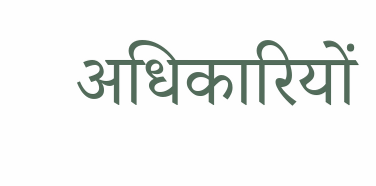अधिकारियों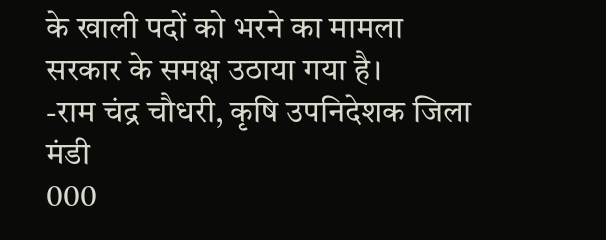के खाली पदों को भरने का मामला सरकार के समक्ष उठाया गया है।
-राम चंद्र चौधरी, कृषि उपनिदेशक जिला मंडी
000